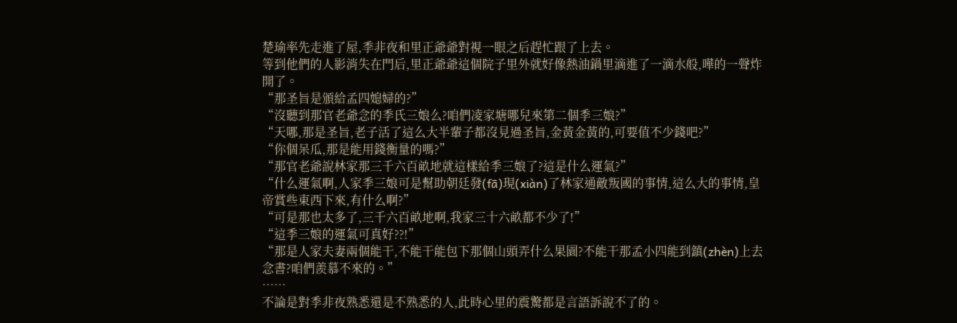楚瑜率先走進了屋,季非夜和里正爺爺對視一眼之后趕忙跟了上去。
等到他們的人影消失在門后,里正爺爺這個院子里外就好像熱油鍋里滴進了一滴水般,嘩的一聲炸開了。
“那圣旨是頒給孟四媳婦的?”
“沒聽到那官老爺念的季氏三娘么?咱們凌家塘哪兒來第二個季三娘?”
“天哪,那是圣旨,老子活了這么大半輩子都沒見過圣旨,金黃金黃的,可要值不少錢吧?”
“你個呆瓜,那是能用錢衡量的嗎?”
“那官老爺說林家那三千六百畝地就這樣給季三娘了?這是什么運氣?”
“什么運氣啊,人家季三娘可是幫助朝廷發(fā)現(xiàn)了林家通敵叛國的事情,這么大的事情,皇帝賞些東西下來,有什么啊?”
“可是那也太多了,三千六百畝地啊,我家三十六畝都不少了!”
“這季三娘的運氣可真好??!”
“那是人家夫妻兩個能干,不能干能包下那個山頭弄什么果園?不能干那孟小四能到鎮(zhèn)上去念書?咱們羨慕不來的。”
……
不論是對季非夜熟悉還是不熟悉的人,此時心里的震驚都是言語訴說不了的。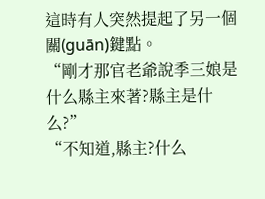這時有人突然提起了另一個關(guān)鍵點。
“剛才那官老爺說季三娘是什么縣主來著?縣主是什么?”
“不知道,縣主?什么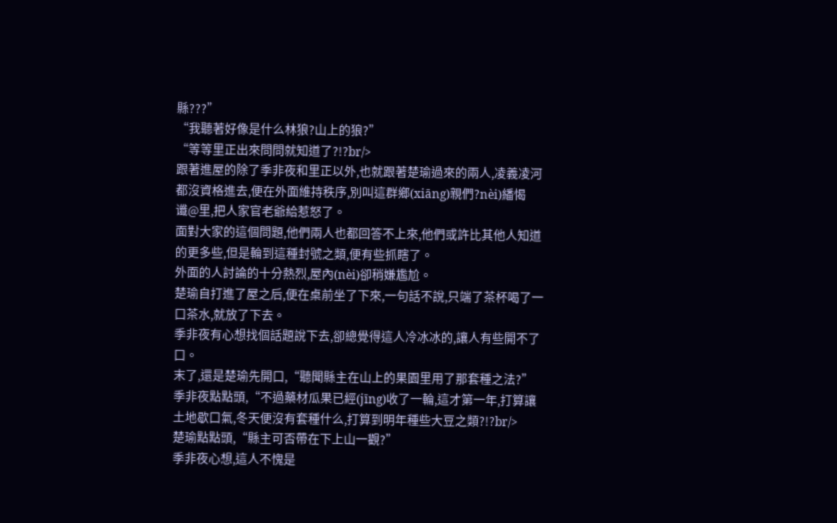縣???”
“我聽著好像是什么林狼?山上的狼?”
“等等里正出來問問就知道了?!?br/>
跟著進屋的除了季非夜和里正以外,也就跟著楚瑜過來的兩人,凌義凌河都沒資格進去,便在外面維持秩序,別叫這群鄉(xiāng)親們?nèi)繙愒谶@里,把人家官老爺給惹怒了。
面對大家的這個問題,他們兩人也都回答不上來,他們或許比其他人知道的更多些,但是輪到這種封號之類,便有些抓瞎了。
外面的人討論的十分熱烈,屋內(nèi)卻稍嫌尷尬。
楚瑜自打進了屋之后,便在桌前坐了下來,一句話不說,只端了茶杯喝了一口茶水,就放了下去。
季非夜有心想找個話題說下去,卻總覺得這人冷冰冰的,讓人有些開不了口。
末了,還是楚瑜先開口,“聽聞縣主在山上的果園里用了那套種之法?”
季非夜點點頭,“不過藥材瓜果已經(jīng)收了一輪,這才第一年,打算讓土地歇口氣,冬天便沒有套種什么,打算到明年種些大豆之類?!?br/>
楚瑜點點頭,“縣主可否帶在下上山一觀?”
季非夜心想,這人不愧是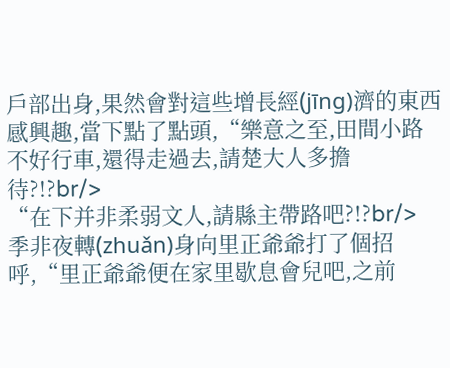戶部出身,果然會對這些增長經(jīng)濟的東西感興趣,當下點了點頭,“樂意之至,田間小路不好行車,還得走過去,請楚大人多擔待?!?br/>
“在下并非柔弱文人,請縣主帶路吧?!?br/>
季非夜轉(zhuǎn)身向里正爺爺打了個招呼,“里正爺爺便在家里歇息會兒吧,之前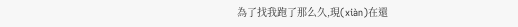為了找我跑了那么久,現(xiàn)在還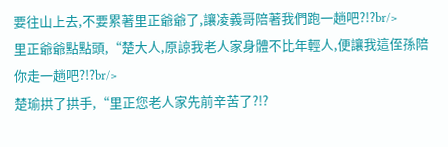要往山上去,不要累著里正爺爺了,讓凌義哥陪著我們跑一趟吧?!?br/>
里正爺爺點點頭,“楚大人,原諒我老人家身體不比年輕人,便讓我這侄孫陪你走一趟吧?!?br/>
楚瑜拱了拱手,“里正您老人家先前辛苦了?!?